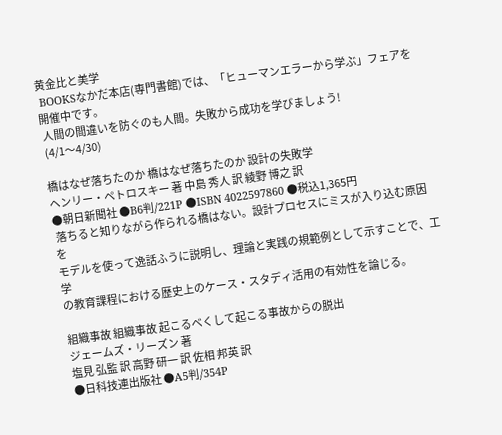黄金比と美学
 BOOKSなかだ本店(専門書館)では、「ヒューマンエラーから学ぶ」フェアを開催中です。
 人間の間違いを防ぐのも人間。失敗から成功を学びましょう!
 (4/1〜4/30)

橋はなぜ落ちたのか 橋はなぜ落ちたのか 設計の失敗学
ヘンリー・ペトロスキー 著 中島 秀人 訳 綾野 博之 訳
●朝日新聞社 ●B6判/221P ●ISBN 4022597860 ●税込1,365円
 落ちると知りながら作られる橋はない。設計プロセスにミスが入り込む原因を
モデルを使って逸話ふうに説明し、理論と実践の規範例として示すことで、工学
の教育課程における歴史上のケース・スタディ活用の有効性を論じる。

組織事故 組織事故 起こるべくして起こる事故からの脱出
ジェームズ・リーズン 著
塩見 弘監 訳 高野 研一 訳 佐相 邦英 訳
●日科技連出版社 ●A5判/354P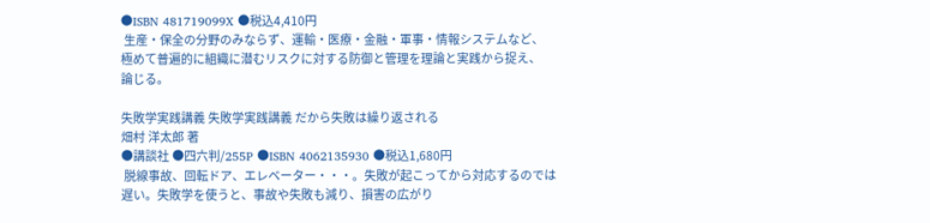●ISBN 481719099X ●税込4,410円
 生産・保全の分野のみならず、運輸・医療・金融・軍事・情報システムなど、
極めて普遍的に組織に潜むリスクに対する防御と管理を理論と実践から捉え、
論じる。

失敗学実践講義 失敗学実践講義 だから失敗は繰り返される
畑村 洋太郎 著
●講談社 ●四六判/255P ●ISBN 4062135930 ●税込1,680円
 脱線事故、回転ドア、エレベーター・・・。失敗が起こってから対応するのでは
遅い。失敗学を使うと、事故や失敗も減り、損害の広がり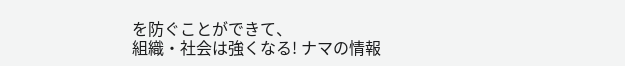を防ぐことができて、
組織・社会は強くなる! ナマの情報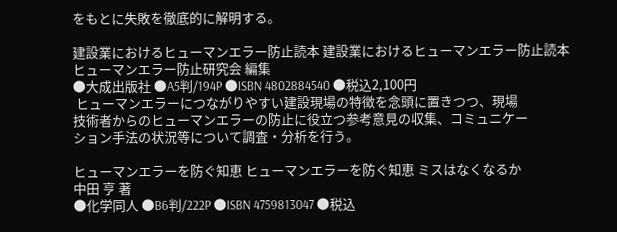をもとに失敗を徹底的に解明する。

建設業におけるヒューマンエラー防止読本 建設業におけるヒューマンエラー防止読本
ヒューマンエラー防止研究会 編集
●大成出版社 ●A5判/194P ●ISBN 4802884540 ●税込2,100円
 ヒューマンエラーにつながりやすい建設現場の特徴を念頭に置きつつ、現場
技術者からのヒューマンエラーの防止に役立つ参考意見の収集、コミュニケー
ション手法の状況等について調査・分析を行う。

ヒューマンエラーを防ぐ知恵 ヒューマンエラーを防ぐ知恵 ミスはなくなるか
中田 亨 著
●化学同人 ●B6判/222P ●ISBN 4759813047 ●税込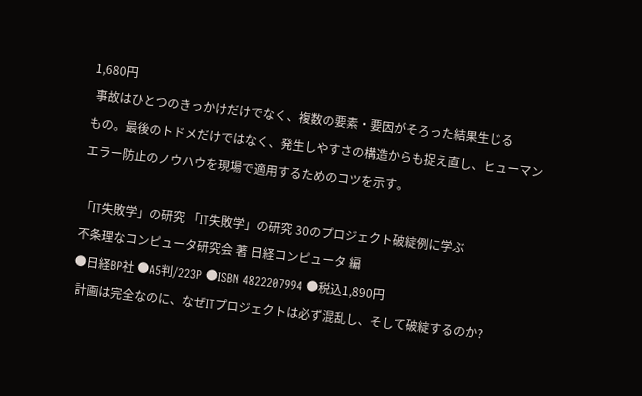1,680円
 事故はひとつのきっかけだけでなく、複数の要素・要因がそろった結果生じる
もの。最後のトドメだけではなく、発生しやすさの構造からも捉え直し、ヒューマン
エラー防止のノウハウを現場で適用するためのコツを示す。

「IT失敗学」の研究 「IT失敗学」の研究 30のプロジェクト破綻例に学ぶ
不条理なコンピュータ研究会 著 日経コンピュータ 編
●日経BP社 ●A5判/223P ●ISBN 4822207994 ●税込1,890円
 計画は完全なのに、なぜITプロジェクトは必ず混乱し、そして破綻するのか?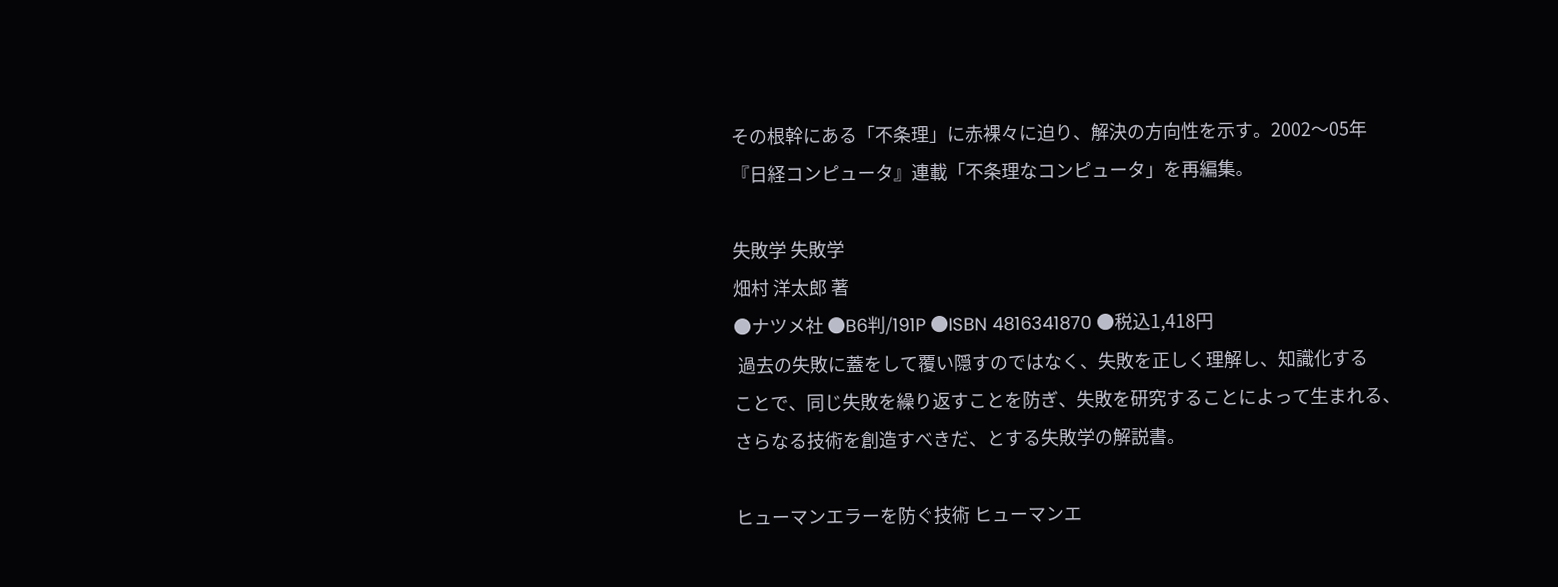その根幹にある「不条理」に赤裸々に迫り、解決の方向性を示す。2002〜05年
『日経コンピュータ』連載「不条理なコンピュータ」を再編集。

失敗学 失敗学
畑村 洋太郎 著
●ナツメ社 ●B6判/191P ●ISBN 4816341870 ●税込1,418円
 過去の失敗に蓋をして覆い隠すのではなく、失敗を正しく理解し、知識化する
ことで、同じ失敗を繰り返すことを防ぎ、失敗を研究することによって生まれる、
さらなる技術を創造すべきだ、とする失敗学の解説書。

ヒューマンエラーを防ぐ技術 ヒューマンエ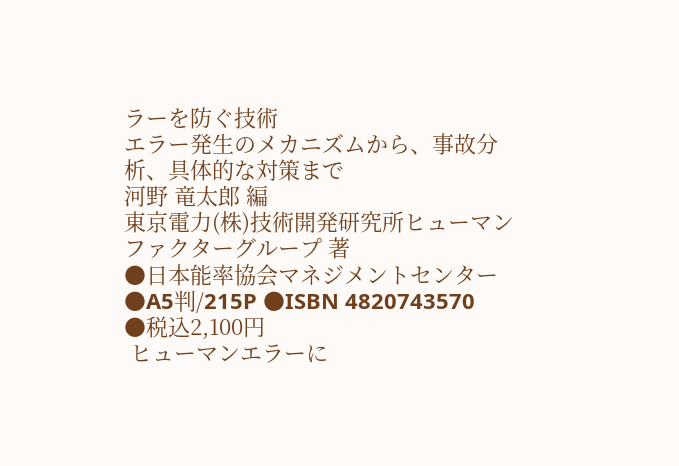ラーを防ぐ技術
エラー発生のメカニズムから、事故分析、具体的な対策まで
河野 竜太郎 編
東京電力(株)技術開発研究所ヒューマンファクターグループ 著
●日本能率協会マネジメントセンター ●A5判/215P ●ISBN 4820743570
●税込2,100円
 ヒューマンエラーに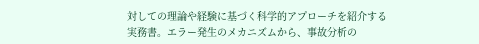対しての理論や経験に基づく科学的アプローチを紹介する
実務書。エラー発生のメカニズムから、事故分析の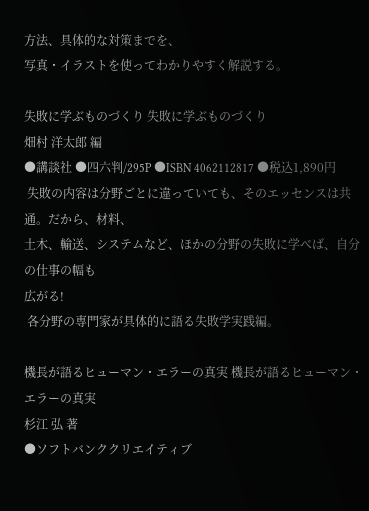方法、具体的な対策までを、
写真・イラストを使ってわかりやすく解説する。

失敗に学ぶものづくり 失敗に学ぶものづくり
畑村 洋太郎 編
●講談社 ●四六判/295P ●ISBN 4062112817 ●税込1,890円
 失敗の内容は分野ごとに違っていても、そのエッセンスは共通。だから、材料、
土木、輸送、システムなど、ほかの分野の失敗に学べば、自分の仕事の幅も
広がる!
 各分野の専門家が具体的に語る失敗学実践編。

機長が語るヒューマン・エラーの真実 機長が語るヒューマン・エラーの真実
杉江 弘 著
●ソフトバンククリエイティブ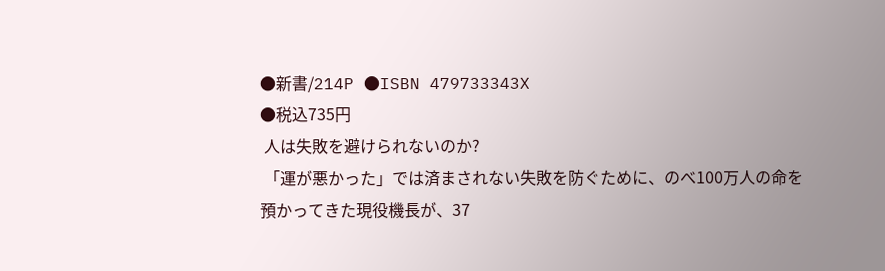●新書/214P ●ISBN 479733343X
●税込735円
 人は失敗を避けられないのか?
 「運が悪かった」では済まされない失敗を防ぐために、のべ100万人の命を
預かってきた現役機長が、37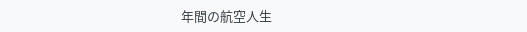年間の航空人生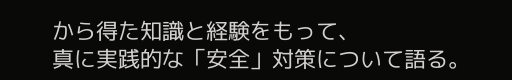から得た知識と経験をもって、
真に実践的な「安全」対策について語る。